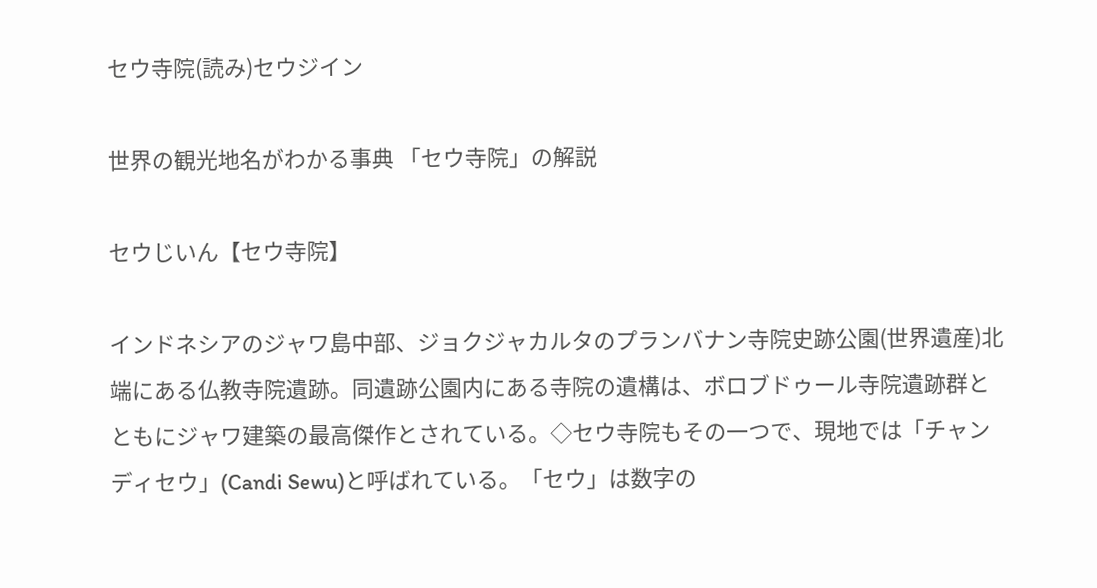セウ寺院(読み)セウジイン

世界の観光地名がわかる事典 「セウ寺院」の解説

セウじいん【セウ寺院】

インドネシアのジャワ島中部、ジョクジャカルタのプランバナン寺院史跡公園(世界遺産)北端にある仏教寺院遺跡。同遺跡公園内にある寺院の遺構は、ボロブドゥール寺院遺跡群とともにジャワ建築の最高傑作とされている。◇セウ寺院もその一つで、現地では「チャンディセウ」(Candi Sewu)と呼ばれている。「セウ」は数字の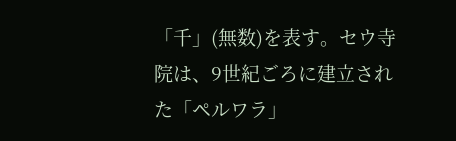「千」(無数)を表す。セウ寺院は、9世紀ごろに建立された「ペルワラ」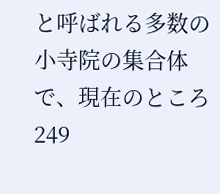と呼ばれる多数の小寺院の集合体で、現在のところ249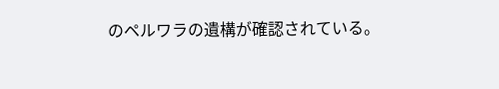のペルワラの遺構が確認されている。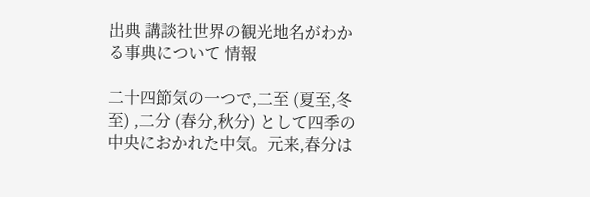出典 講談社世界の観光地名がわかる事典について 情報

二十四節気の一つで,二至 (夏至,冬至) ,二分 (春分,秋分) として四季の中央におかれた中気。元来,春分は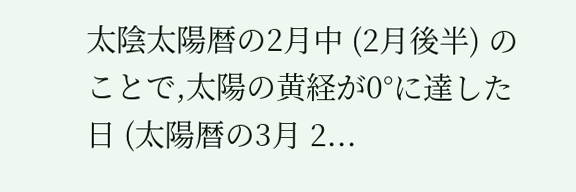太陰太陽暦の2月中 (2月後半) のことで,太陽の黄経が0°に達した日 (太陽暦の3月 2...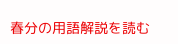春分の用語解説を読む